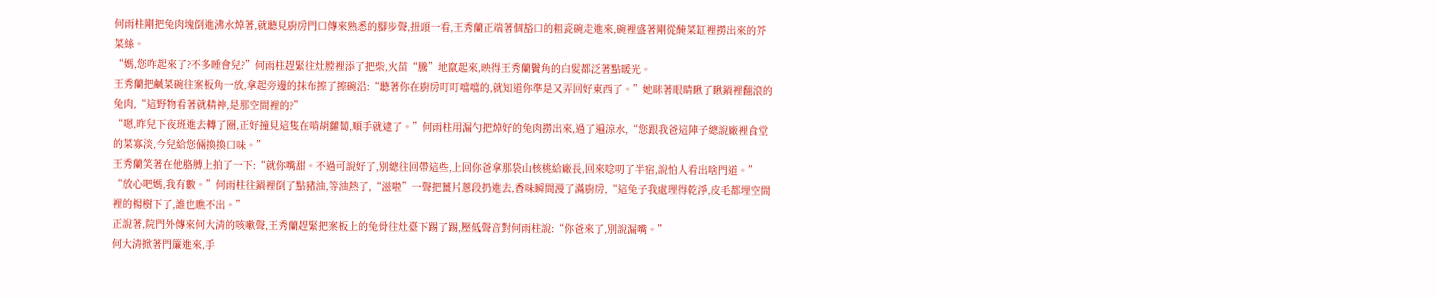何雨柱剛把兔肉塊倒進沸水焯著,就聽見廚房門口傳來熟悉的腳步聲,扭頭一看,王秀蘭正端著個豁口的粗瓷碗走進來,碗裡盛著剛從醃菜缸裡撈出來的芥菜絲。
“媽,您咋起來了?不多睡會兒?”何雨柱趕緊往灶膛裡添了把柴,火苗“騰”地竄起來,映得王秀蘭鬢角的白髮都泛著點暖光。
王秀蘭把鹹菜碗往案板角一放,拿起旁邊的抹布擦了擦碗沿:“聽著你在廚房叮叮噹噹的,就知道你準是又弄回好東西了。”她眯著眼睛瞅了瞅鍋裡翻滾的兔肉,“這野物看著就精神,是那空間裡的?”
“嗯,昨兒下夜班進去轉了圈,正好撞見這隻在啃胡蘿蔔,順手就逮了。”何雨柱用漏勺把焯好的兔肉撈出來,過了遍涼水,“您跟我爸這陣子總說廠裡食堂的菜寡淡,今兒給您倆換換口味。”
王秀蘭笑著在他胳膊上拍了一下:“就你嘴甜。不過可說好了,別總往回帶這些,上回你爸拿那袋山核桃給廠長,回來唸叨了半宿,說怕人看出啥門道。”
“放心吧媽,我有數。”何雨柱往鍋裡倒了點豬油,等油熱了,“滋啦”一聲把薑片蔥段扔進去,香味瞬間漫了滿廚房,“這兔子我處理得乾淨,皮毛都埋空間裡的楊樹下了,誰也瞧不出。”
正說著,院門外傳來何大清的咳嗽聲,王秀蘭趕緊把案板上的兔骨往灶臺下踢了踢,壓低聲音對何雨柱說:“你爸來了,別說漏嘴。”
何大清掀著門簾進來,手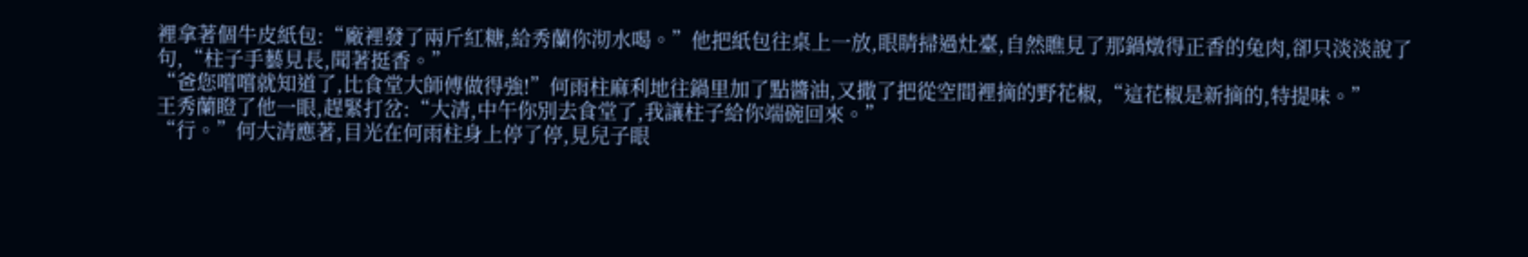裡拿著個牛皮紙包:“廠裡發了兩斤紅糖,給秀蘭你沏水喝。”他把紙包往桌上一放,眼睛掃過灶臺,自然瞧見了那鍋燉得正香的兔肉,卻只淡淡說了句,“柱子手藝見長,聞著挺香。”
“爸您嚐嚐就知道了,比食堂大師傅做得強!”何雨柱麻利地往鍋里加了點醬油,又撒了把從空間裡摘的野花椒,“這花椒是新摘的,特提味。”
王秀蘭瞪了他一眼,趕緊打岔:“大清,中午你別去食堂了,我讓柱子給你端碗回來。”
“行。”何大清應著,目光在何雨柱身上停了停,見兒子眼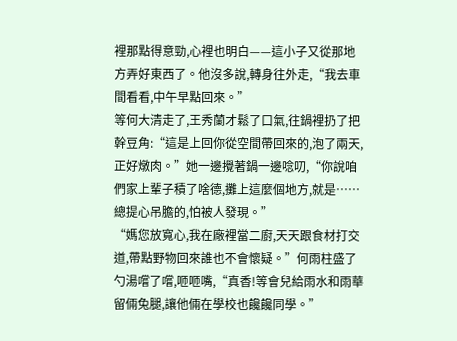裡那點得意勁,心裡也明白——這小子又從那地方弄好東西了。他沒多說,轉身往外走,“我去車間看看,中午早點回來。”
等何大清走了,王秀蘭才鬆了口氣,往鍋裡扔了把幹豆角:“這是上回你從空間帶回來的,泡了兩天,正好燉肉。”她一邊攪著鍋一邊唸叨,“你說咱們家上輩子積了啥德,攤上這麼個地方,就是……總提心吊膽的,怕被人發現。”
“媽您放寬心,我在廠裡當二廚,天天跟食材打交道,帶點野物回來誰也不會懷疑。”何雨柱盛了勺湯嚐了嚐,咂咂嘴,“真香!等會兒給雨水和雨華留倆兔腿,讓他倆在學校也饞饞同學。”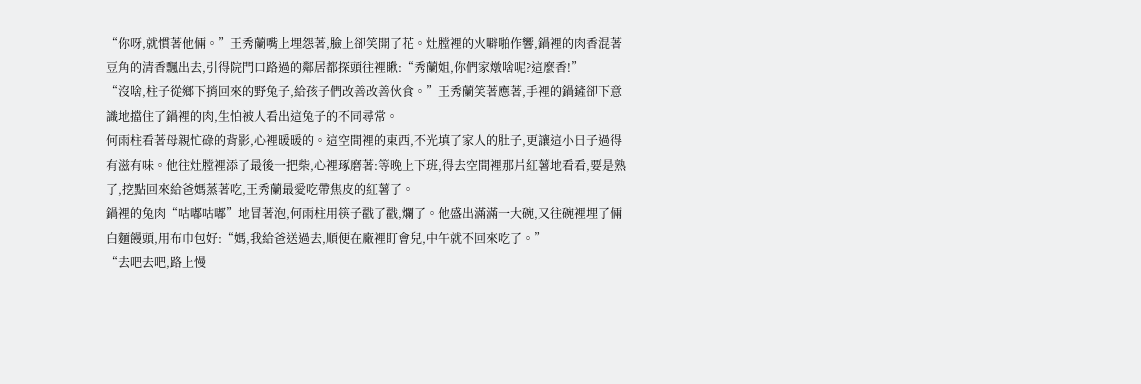“你呀,就慣著他倆。”王秀蘭嘴上埋怨著,臉上卻笑開了花。灶膛裡的火噼啪作響,鍋裡的肉香混著豆角的清香飄出去,引得院門口路過的鄰居都探頭往裡瞅:“秀蘭姐,你們家燉啥呢?這麼香!”
“沒啥,柱子從鄉下捎回來的野兔子,給孩子們改善改善伙食。”王秀蘭笑著應著,手裡的鍋鏟卻下意識地擋住了鍋裡的肉,生怕被人看出這兔子的不同尋常。
何雨柱看著母親忙碌的背影,心裡暖暖的。這空間裡的東西,不光填了家人的肚子,更讓這小日子過得有滋有味。他往灶膛裡添了最後一把柴,心裡琢磨著:等晚上下班,得去空間裡那片紅薯地看看,要是熟了,挖點回來給爸媽蒸著吃,王秀蘭最愛吃帶焦皮的紅薯了。
鍋裡的兔肉“咕嘟咕嘟”地冒著泡,何雨柱用筷子戳了戳,爛了。他盛出滿滿一大碗,又往碗裡埋了倆白麵饅頭,用布巾包好:“媽,我給爸送過去,順便在廠裡盯會兒,中午就不回來吃了。”
“去吧去吧,路上慢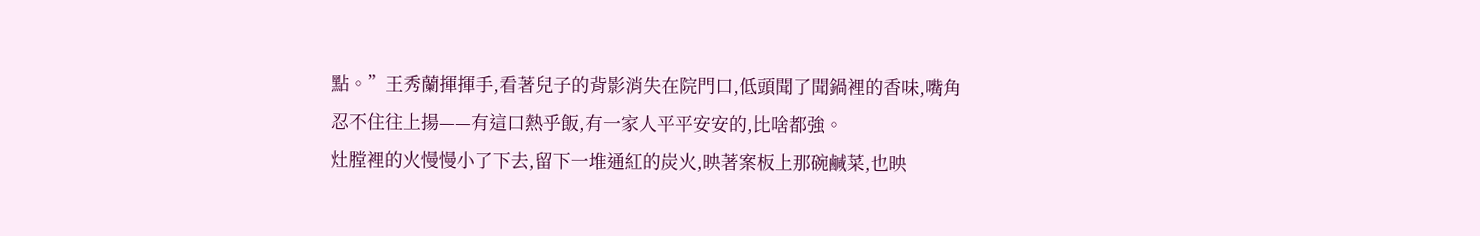點。”王秀蘭揮揮手,看著兒子的背影消失在院門口,低頭聞了聞鍋裡的香味,嘴角忍不住往上揚——有這口熱乎飯,有一家人平平安安的,比啥都強。
灶膛裡的火慢慢小了下去,留下一堆通紅的炭火,映著案板上那碗鹹菜,也映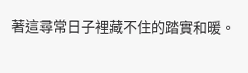著這尋常日子裡藏不住的踏實和暖。